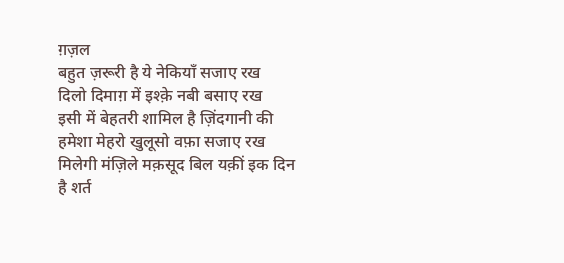ग़ज़ल
बहुत ज़रूरी है ये नेकियाँ सजाए रख
दिलो दिमाग़ में इश्क़े नबी बसाए रख
इसी में बेहतरी शामिल है ज़िंदगानी की
हमेशा मेहरो खुलूसो वफ़ा सजाए रख
मिलेगी मंज़िले मक़सूद बिल यक़ीं इक दिन
है शर्त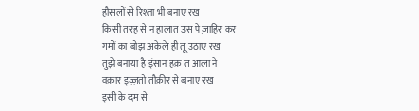हौसलों से रिश्ता भी बनाए रख
किसी तरह से न हालात उस पे ज़ाहिर कर
गमों का बोझ अकेले ही तू उठाए रख
तुझे बनाया है इंसान हक़ त आला ने
वक़ार इज़्ज़तो तौक़ीर से बनाए रख
इसी के दम से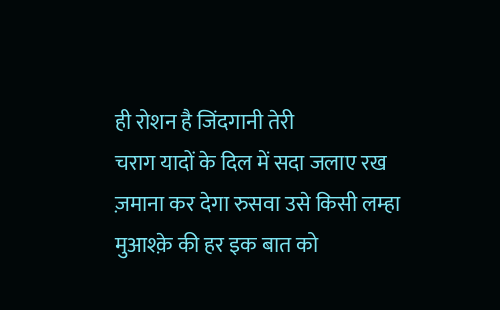ही रोशन है जिंदगानी तेरी
चराग यादों के दिल में सदा जलाए रख
ज़माना कर देगा रुसवा उसे किसी लम्हा
मुआश्क़े की हर इक बात को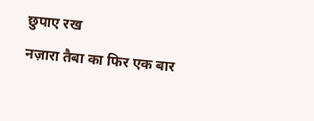छुपाए रख
नज़ारा तैबा का फिर एक बार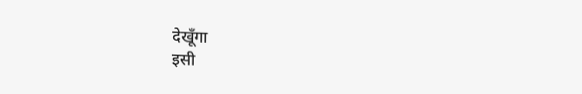देखूँगा
इसी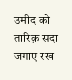उमीद को तारिक़ सदा जगाए रख